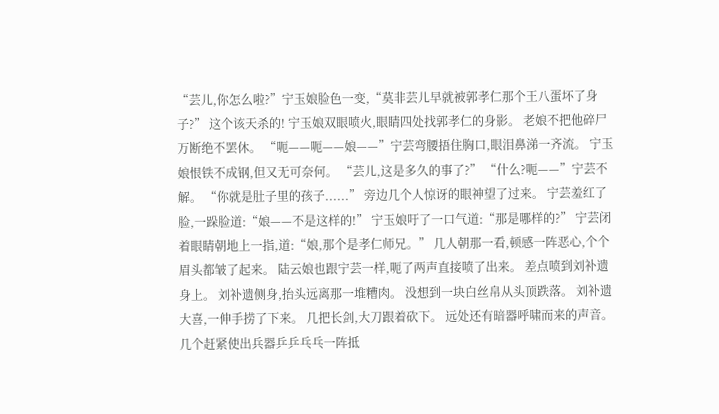“芸儿,你怎么啦?”宁玉娘脸色一变,“莫非芸儿早就被郭孝仁那个王八蛋坏了身子?” 这个该天杀的! 宁玉娘双眼喷火,眼睛四处找郭孝仁的身影。 老娘不把他碎尸万断绝不罢休。 “呃——呃——娘——”宁芸弯腰捂住胸口,眼泪鼻涕一齐流。 宁玉娘恨铁不成钢,但又无可奈何。 “芸儿,这是多久的事了?” “什么?呃——”宁芸不解。 “你就是肚子里的孩子......” 旁边几个人惊讶的眼神望了过来。 宁芸羞红了脸,一跺脸道:“娘——不是这样的!” 宁玉娘吁了一口气道:“那是哪样的?” 宁芸闭着眼睛朝地上一指,道:“娘,那个是孝仁师兄。” 几人朝那一看,顿感一阵恶心,个个眉头都皱了起来。 陆云娘也跟宁芸一样,呃了两声直接喷了出来。 差点喷到刘补遗身上。 刘补遗侧身,抬头远离那一堆糟肉。 没想到一块白丝帛从头顶跌落。 刘补遗大喜,一伸手捞了下来。 几把长剑,大刀跟着砍下。 远处还有暗器呼啸而来的声音。 几个赶紧使出兵器乒乒乓乓一阵抵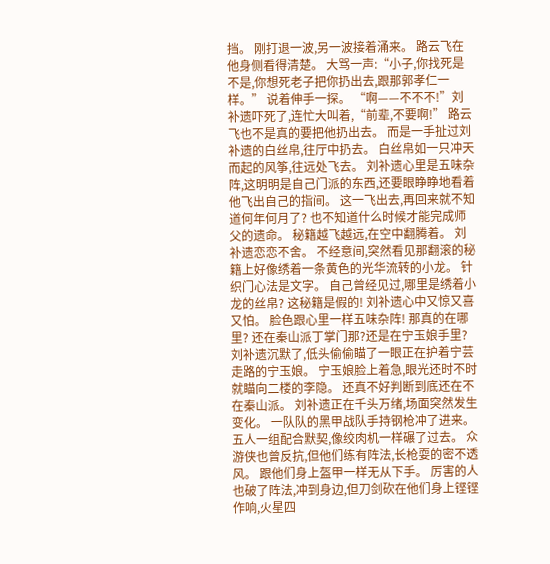挡。 刚打退一波,另一波接着涌来。 路云飞在他身侧看得清楚。 大骂一声:“小子,你找死是不是,你想死老子把你扔出去,跟那郭孝仁一样。” 说着伸手一探。 “啊——不不不!”刘补遗吓死了,连忙大叫着,“前辈,不要啊!” 路云飞也不是真的要把他扔出去。 而是一手扯过刘补遗的白丝帛,往厅中扔去。 白丝帛如一只冲天而起的风筝,往远处飞去。 刘补遗心里是五味杂阵,这明明是自己门派的东西,还要眼睁睁地看着他飞出自己的指间。 这一飞出去,再回来就不知道何年何月了? 也不知道什么时候才能完成师父的遗命。 秘籍越飞越远,在空中翻腾着。 刘补遗恋恋不舍。 不经意间,突然看见那翻滚的秘籍上好像绣着一条黄色的光华流转的小龙。 针织门心法是文字。 自己曾经见过,哪里是绣着小龙的丝帛? 这秘籍是假的! 刘补遗心中又惊又喜又怕。 脸色跟心里一样五味杂阵! 那真的在哪里? 还在秦山派丁掌门那?还是在宁玉娘手里? 刘补遗沉默了,低头偷偷瞄了一眼正在护着宁芸走路的宁玉娘。 宁玉娘脸上着急,眼光还时不时就瞄向二楼的李隐。 还真不好判断到底还在不在秦山派。 刘补遗正在千头万绪,场面突然发生变化。 一队队的黑甲战队手持钢枪冲了进来。 五人一组配合默契,像绞肉机一样碾了过去。 众游侠也曾反抗,但他们练有阵法,长枪耍的密不透风。 跟他们身上盔甲一样无从下手。 厉害的人也破了阵法,冲到身边,但刀剑砍在他们身上铿铿作响,火星四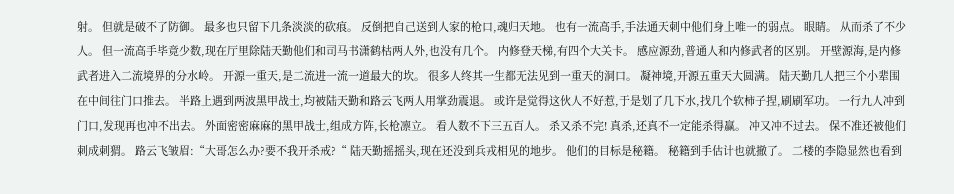射。 但就是破不了防御。 最多也只留下几条淡淡的砍痕。 反倒把自己送到人家的枪口,魂归天地。 也有一流高手,手法通天刺中他们身上唯一的弱点。 眼睛。 从而杀了不少人。 但一流高手毕竟少数,现在厅里除陆天勤他们和司马书潇鹤枯两人外,也没有几个。 内修登天梯,有四个大关卡。 感应源劲,普通人和内修武者的区别。 开壁源海,是内修武者进入二流境界的分水岭。 开源一重天,是二流进一流一道最大的坎。 很多人终其一生都无法见到一重天的洞口。 凝神境,开源五重天大圆满。 陆天勤几人把三个小辈围在中间往门口推去。 半路上遇到两波黑甲战士,均被陆天勤和路云飞两人用掌劲震退。 或许是觉得这伙人不好惹,于是划了几下水,找几个软柿子捏,刷刷军功。 一行九人冲到门口,发现再也冲不出去。 外面密密麻麻的黑甲战士,组成方阵,长枪凛立。 看人数不下三五百人。 杀又杀不完! 真杀,还真不一定能杀得赢。 冲又冲不过去。 保不准还被他们刺成刺猬。 路云飞皱眉:“大哥怎么办?要不我开杀戒?“ 陆天勤摇摇头,现在还没到兵戎相见的地步。 他们的目标是秘籍。 秘籍到手估计也就撤了。 二楼的李隐显然也看到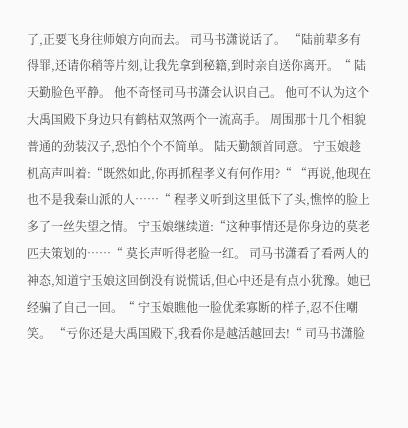了,正要飞身往师娘方向而去。 司马书潇说话了。 “陆前辈多有得罪,还请你稍等片刻,让我先拿到秘籍,到时亲自送你离开。“ 陆天勤脸色平静。 他不奇怪司马书潇会认识自己。 他可不认为这个大禹国殿下身边只有鹤枯双煞两个一流高手。 周围那十几个相貌普通的劲装汉子,恐怕个个不简单。 陆天勤颔首同意。 宁玉娘趁机高声叫着:“既然如此,你再抓程孝义有何作用?“ “再说,他现在也不是我秦山派的人……“ 程孝义听到这里低下了头,憔悴的脸上多了一丝失望之情。 宁玉娘继续道:“这种事情还是你身边的莫老匹夫策划的……“ 莫长声听得老脸一红。 司马书潇看了看两人的神态,知道宁玉娘这回倒没有说慌话,但心中还是有点小犹豫。她已经骗了自己一回。“ 宁玉娘瞧他一脸优柔寡断的样子,忍不住嘲笑。 “亏你还是大禹国殿下,我看你是越活越回去!“ 司马书潇脸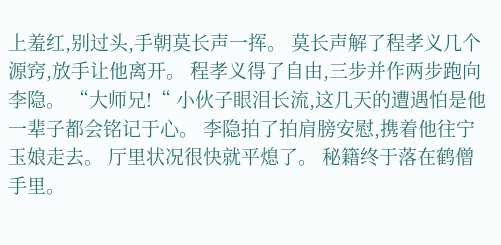上羞红,别过头,手朝莫长声一挥。 莫长声解了程孝义几个源窍,放手让他离开。 程孝义得了自由,三步并作两步跑向李隐。 “大师兄!“ 小伙子眼泪长流,这几天的遭遇怕是他一辈子都会铭记于心。 李隐拍了拍肩膀安慰,携着他往宁玉娘走去。 厅里状况很快就平熄了。 秘籍终于落在鹤僧手里。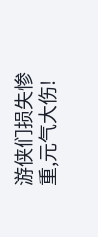游侠们损失惨重,元气大伤!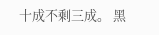十成不剩三成。 黑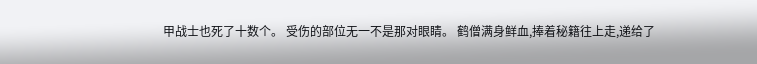甲战士也死了十数个。 受伤的部位无一不是那对眼睛。 鹤僧满身鲜血,捧着秘籍往上走,递给了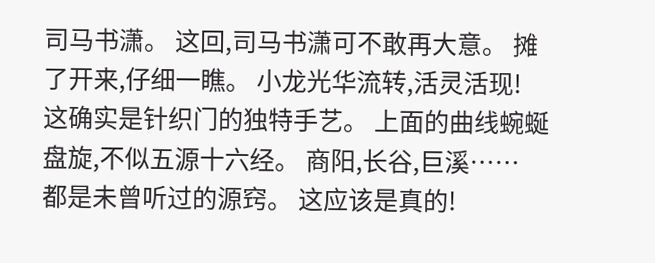司马书潇。 这回,司马书潇可不敢再大意。 摊了开来,仔细一瞧。 小龙光华流转,活灵活现! 这确实是针织门的独特手艺。 上面的曲线蜿蜒盘旋,不似五源十六经。 商阳,长谷,巨溪…… 都是未曾听过的源窍。 这应该是真的!